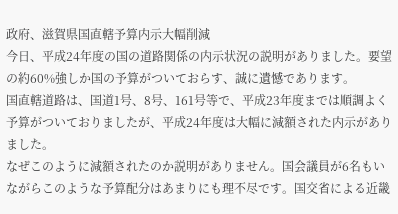政府、滋賀県国直轄予算内示大幅削減
今日、平成24年度の国の道路関係の内示状況の説明がありました。要望の約60%強しか国の予算がついておらす、誠に遺憾であります。
国直轄道路は、国道1号、8号、161号等で、平成23年度までは順調よく予算がついておりましたが、平成24年度は大幅に減額された内示がありました。
なぜこのように減額されたのか説明がありません。国会議員が6名もいながらこのような予算配分はあまりにも理不尽です。国交省による近畿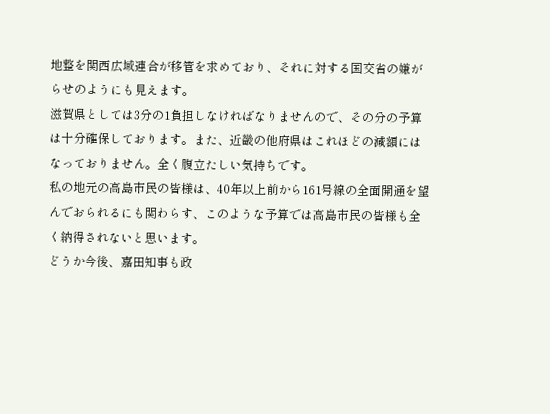地整を関西広域連合が移管を求めており、それに対する国交省の嫌がらせのようにも見えます。
滋賀県としては3分の1負担しなければなりませんので、その分の予算は十分確保しております。また、近畿の他府県はこれほどの減額にはなっておりません。全く腹立たしい気持ちです。
私の地元の高島市民の皆様は、40年以上前から161号線の全面開通を望んでおられるにも関わらす、このような予算では高島市民の皆様も全く納得されないと思います。
どうか今後、嘉田知事も政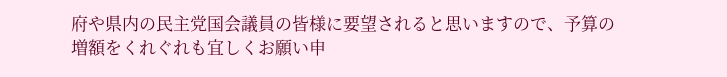府や県内の民主党国会議員の皆様に要望されると思いますので、予算の増額をくれぐれも宜しくお願い申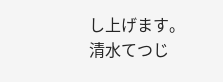し上げます。
清水てつじ